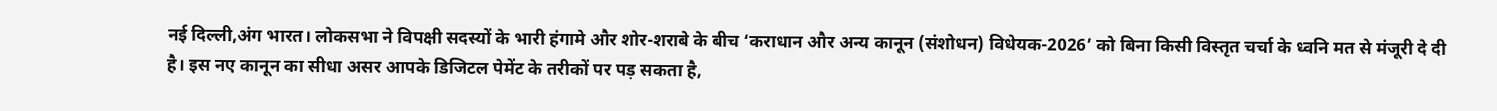नई दिल्ली,अंग भारत। लोकसभा ने विपक्षी सदस्यों के भारी हंगामे और शोर-शराबे के बीच ‘कराधान और अन्य कानून (संशोधन) विधेयक-2026’ को बिना किसी विस्तृत चर्चा के ध्वनि मत से मंजूरी दे दी है। इस नए कानून का सीधा असर आपके डिजिटल पेमेंट के तरीकों पर पड़ सकता है,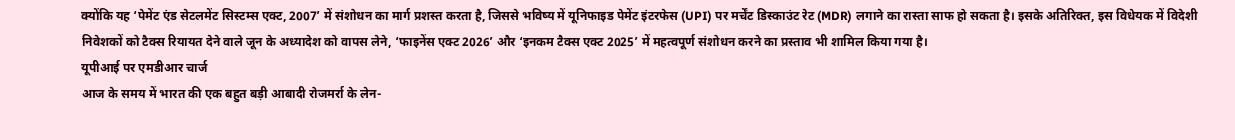क्योंकि यह ‘पेमेंट एंड सेटलमेंट सिस्टम्स एक्ट, 2007’ में संशोधन का मार्ग प्रशस्त करता है, जिससे भविष्य में यूनिफाइड पेमेंट इंटरफेस (UPI) पर मर्चेंट डिस्काउंट रेट (MDR) लगाने का रास्ता साफ हो सकता है। इसके अतिरिक्त, इस विधेयक में विदेशी निवेशकों को टैक्स रियायत देने वाले जून के अध्यादेश को वापस लेने, ‘फाइनेंस एक्ट 2026’ और ‘इनकम टैक्स एक्ट 2025’ में महत्वपूर्ण संशोधन करने का प्रस्ताव भी शामिल किया गया है।
यूपीआई पर एमडीआर चार्ज
आज के समय में भारत की एक बहुत बड़ी आबादी रोजमर्रा के लेन-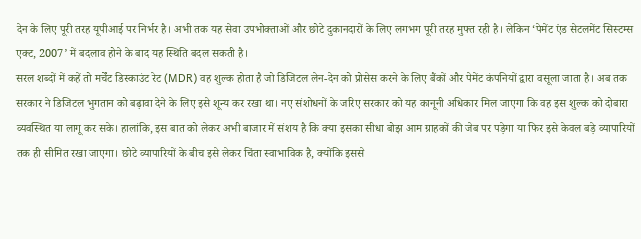देन के लिए पूरी तरह यूपीआई पर निर्भर है। अभी तक यह सेवा उपभोक्ताओं और छोटे दुकानदारों के लिए लगभग पूरी तरह मुफ्त रही है। लेकिन ‘पेमेंट एंड सेटलमेंट सिस्टम्स एक्ट, 2007’ में बदलाव होने के बाद यह स्थिति बदल सकती है।
सरल शब्दों में कहें तो मर्चेंट डिस्काउंट रेट (MDR) वह शुल्क होता है जो डिजिटल लेन-देन को प्रोसेस करने के लिए बैंकों और पेमेंट कंपनियों द्वारा वसूला जाता है। अब तक सरकार ने डिजिटल भुगतान को बढ़ावा देने के लिए इसे शून्य कर रखा था। नए संशोधनों के जरिए सरकार को यह कानूनी अधिकार मिल जाएगा कि वह इस शुल्क को दोबारा व्यवस्थित या लागू कर सके। हालांकि, इस बात को लेकर अभी बाजार में संशय है कि क्या इसका सीधा बोझ आम ग्राहकों की जेब पर पड़ेगा या फिर इसे केवल बड़े व्यापारियों तक ही सीमित रखा जाएगा। छोटे व्यापारियों के बीच इसे लेकर चिंता स्वाभाविक है, क्योंकि इससे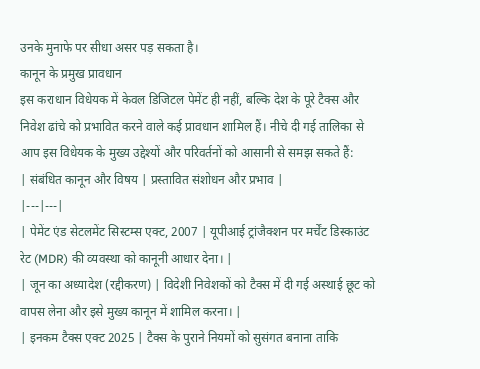उनके मुनाफे पर सीधा असर पड़ सकता है।
कानून के प्रमुख प्रावधान
इस कराधान विधेयक में केवल डिजिटल पेमेंट ही नहीं, बल्कि देश के पूरे टैक्स और निवेश ढांचे को प्रभावित करने वाले कई प्रावधान शामिल हैं। नीचे दी गई तालिका से आप इस विधेयक के मुख्य उद्देश्यों और परिवर्तनों को आसानी से समझ सकते हैं:
| संबंधित कानून और विषय | प्रस्तावित संशोधन और प्रभाव |
|---|---|
| पेमेंट एंड सेटलमेंट सिस्टम्स एक्ट, 2007 | यूपीआई ट्रांजैक्शन पर मर्चेंट डिस्काउंट रेट (MDR) की व्यवस्था को कानूनी आधार देना। |
| जून का अध्यादेश (रद्दीकरण) | विदेशी निवेशकों को टैक्स में दी गई अस्थाई छूट को वापस लेना और इसे मुख्य कानून में शामिल करना। |
| इनकम टैक्स एक्ट 2025 | टैक्स के पुराने नियमों को सुसंगत बनाना ताकि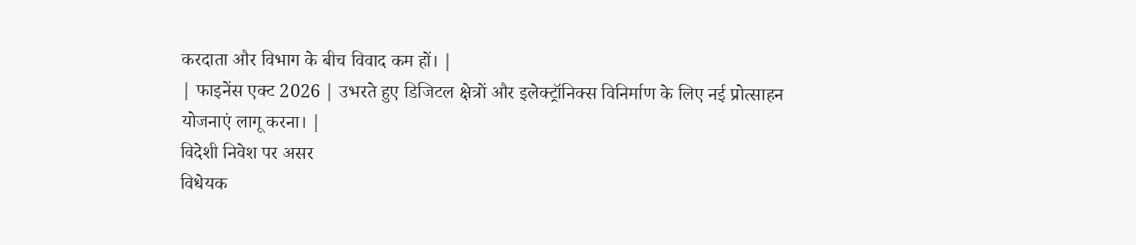करदाता और विभाग के बीच विवाद कम हों। |
| फाइनेंस एक्ट 2026 | उभरते हुए डिजिटल क्षेत्रों और इलेक्ट्रॉनिक्स विनिर्माण के लिए नई प्रोत्साहन योजनाएं लागू करना। |
विदेशी निवेश पर असर
विधेयक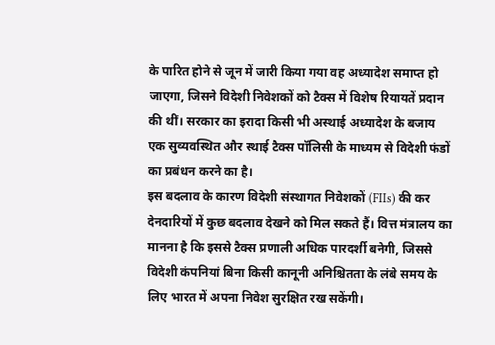के पारित होने से जून में जारी किया गया वह अध्यादेश समाप्त हो जाएगा, जिसने विदेशी निवेशकों को टैक्स में विशेष रियायतें प्रदान की थीं। सरकार का इरादा किसी भी अस्थाई अध्यादेश के बजाय एक सुव्यवस्थित और स्थाई टैक्स पॉलिसी के माध्यम से विदेशी फंडों का प्रबंधन करने का है।
इस बदलाव के कारण विदेशी संस्थागत निवेशकों (FIIs) की कर देनदारियों में कुछ बदलाव देखने को मिल सकते हैं। वित्त मंत्रालय का मानना है कि इससे टैक्स प्रणाली अधिक पारदर्शी बनेगी, जिससे विदेशी कंपनियां बिना किसी कानूनी अनिश्चितता के लंबे समय के लिए भारत में अपना निवेश सुरक्षित रख सकेंगी।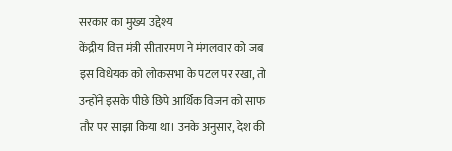सरकार का मुख्य उद्देश्य
केंद्रीय वित्त मंत्री सीतारमण ने मंगलवार को जब इस विधेयक को लोकसभा के पटल पर रखा, तो उन्होंने इसके पीछे छिपे आर्थिक विजन को साफ तौर पर साझा किया था। उनके अनुसार, देश की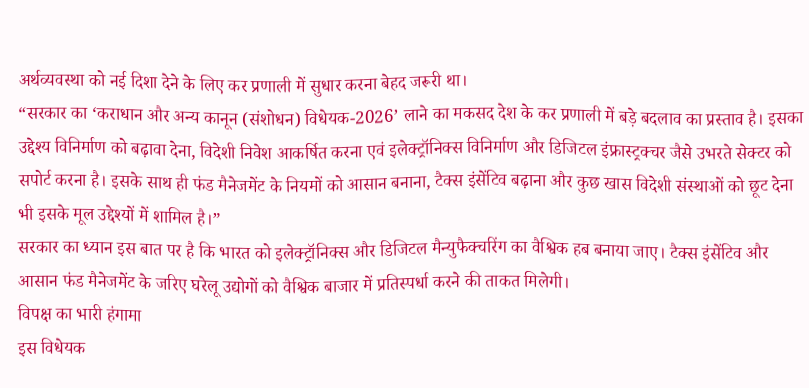अर्थव्यवस्था को नई दिशा देने के लिए कर प्रणाली में सुधार करना बेहद जरूरी था।
“सरकार का ‘कराधान और अन्य कानून (संशोधन) विधेयक-2026’ लाने का मकसद देश के कर प्रणाली में बड़े बदलाव का प्रस्ताव है। इसका उद्देश्य विनिर्माण को बढ़ावा देना, विदेशी निवेश आकर्षित करना एवं इलेक्ट्रॉनिक्स विनिर्माण और डिजिटल इंफ्रास्ट्रक्चर जैसे उभरते सेक्टर को सपोर्ट करना है। इसके साथ ही फंड मैनेजमेंट के नियमों को आसान बनाना, टैक्स इंसेंटिव बढ़ाना और कुछ खास विदेशी संस्थाओं को छूट देना भी इसके मूल उद्देश्यों में शामिल है।”
सरकार का ध्यान इस बात पर है कि भारत को इलेक्ट्रॉनिक्स और डिजिटल मैन्युफैक्चरिंग का वैश्विक हब बनाया जाए। टैक्स इंसेंटिव और आसान फंड मैनेजमेंट के जरिए घरेलू उद्योगों को वैश्विक बाजार में प्रतिस्पर्धा करने की ताकत मिलेगी।
विपक्ष का भारी हंगामा
इस विधेयक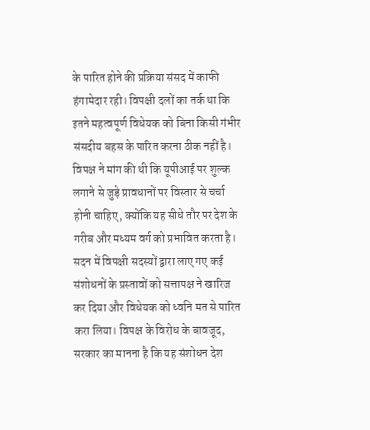के पारित होने की प्रक्रिया संसद में काफी हंगामेदार रही। विपक्षी दलों का तर्क था कि इतने महत्वपूर्ण विधेयक को बिना किसी गंभीर संसदीय बहस के पारित करना ठीक नहीं है। विपक्ष ने मांग की थी कि यूपीआई पर शुल्क लगाने से जुड़े प्रावधानों पर विस्तार से चर्चा होनी चाहिए, क्योंकि यह सीधे तौर पर देश के गरीब और मध्यम वर्ग को प्रभावित करता है।
सदन में विपक्षी सदस्यों द्वारा लाए गए कई संशोधनों के प्रस्तावों को सत्तापक्ष ने खारिज कर दिया और विधेयक को ध्वनि मत से पारित करा लिया। विपक्ष के विरोध के बावजूद, सरकार का मानना है कि यह संशोधन देश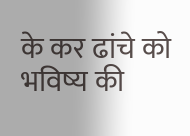के कर ढांचे को भविष्य की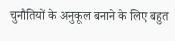चुनौतियों के अनुकूल बनाने के लिए बहुत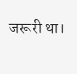जरूरी था।